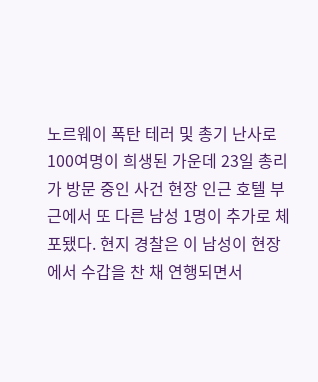노르웨이 폭탄 테러 및 총기 난사로 100여명이 희생된 가운데 23일 총리가 방문 중인 사건 현장 인근 호텔 부근에서 또 다른 남성 1명이 추가로 체포됐다. 현지 경찰은 이 남성이 현장에서 수갑을 찬 채 연행되면서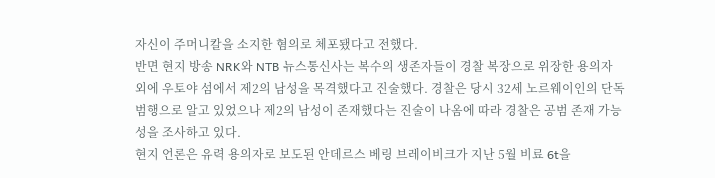자신이 주머니칼을 소지한 혐의로 체포됐다고 전했다.
반면 현지 방송 NRK와 NTB 뉴스통신사는 복수의 생존자들이 경찰 복장으로 위장한 용의자 외에 우토야 섬에서 제2의 남성을 목격했다고 진술했다. 경찰은 당시 32세 노르웨이인의 단독 범행으로 알고 있었으나 제2의 남성이 존재했다는 진술이 나옴에 따라 경찰은 공범 존재 가능성을 조사하고 있다.
현지 언론은 유력 용의자로 보도된 안데르스 베링 브레이비크가 지난 5월 비료 6t을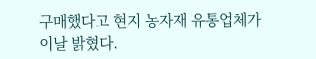구매했다고 현지 농자재 유통업체가 이날 밝혔다.